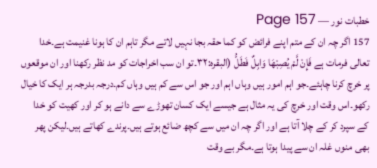خطبات نور — Page 157
157 اگر چہ ان کے متم اپنے فرائض کو کما حقہ بجا نہیں لاتے مگر تاہم ان کا ہونا غنیمت ہے۔خدا تعالی فرمات ہے فَإِنْ لَّمْ يُصِبْهَا وَابِلٌ فَطَلُّ (البقره:۳۲۔تو ان سب اخراجات کو مد نظر رکھنا اور ان موقعوں پر خرچ کرنا چاہئے۔جو اہم امور ہیں وہاں اہم اور جو اس سے کم ہیں وہاں کم۔درجہ بدرجہ ہر ایک کا خیال رکھو۔اس وقت اور خرچ کی یہ مثال ہے جیسے ایک کسان تھوڑے سے دانے ہو کر اور کھیت کو خدا کے سپرد کر کے چلا آتا ہے اور اگر چہ ان میں سے کچھ ضائع ہوتے ہیں۔پرندے کھاتے ہیں۔لیکن پھر بھی منوں غلہ ان سے پیدا ہوتا ہے۔مگر بے وقت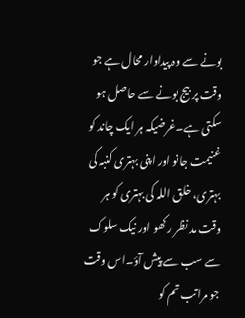بونے سے وہ پیداوار محال ہے جو وقت پر بیج بونے سے حاصل ہو سکتی ہے۔غرضیکہ ہر ایک چاند کو غنیمت جانو اور اپنی بہتری کنبہ کی بہتری، خلق اللہ کی بہتری کو ہر وقت مد نظر رکھو اور نیک سلوک سے سب سے پیش آؤ۔اس وقت جو مراتب تم کو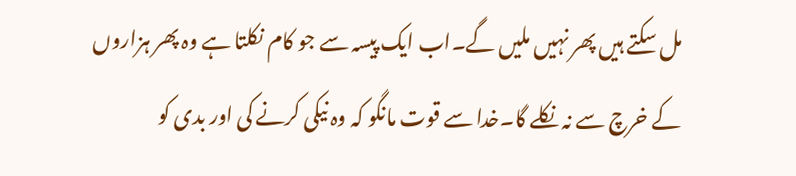مل سکتے ہیں پھر نہیں ملیں گے۔اب ایک پیسہ سے جو کام نکلتا ہے وہ پھر ہزاروں کے خرچ سے نہ نکلے گا۔خدا سے قوت مانگو کہ وہ نیکی کرنے کی اور بدی کو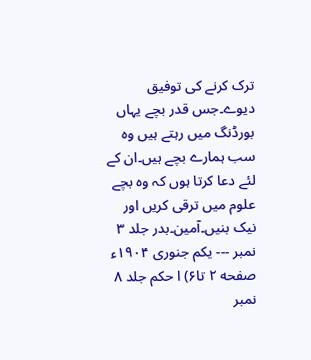ترک کرنے کی توفیق دیوے۔جس قدر بچے یہاں بورڈنگ میں رہتے ہیں وہ سب ہمارے بچے ہیں۔ان کے لئے دعا کرتا ہوں کہ وہ بچے علوم میں ترقی کریں اور نیک بنیں۔آمین۔بدر جلد ۳ نمبر --- یکم جنوری ۱۹۰۴ء صفحه ۲ تا۶) ا حکم جلد ۸ نمبر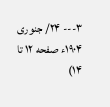۳--- ۲۴/ جنوری ۱۹۰۴ء صفحه ۱۲ تا ۱۴)